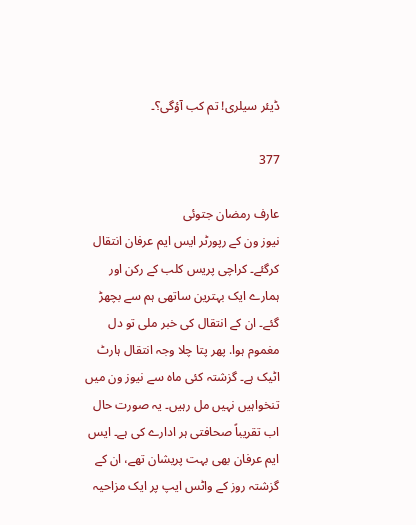ڈیئر سیلری! تم کب آؤگی؟۔

377

عارف رمضان جتوئی
نیوز ون کے رپورٹر ایس ایم عرفان انتقال کرگئے۔ کراچی پریس کلب کے رکن اور ہمارے ایک بہترین ساتھی ہم سے بچھڑ گئے۔ ان کے انتقال کی خبر ملی تو دل مغموم ہوا. پھر پتا چلا وجہ انتقال ہارٹ اٹیک ہے۔ گزشتہ کئی ماہ سے نیوز ون میں تنخواہیں نہیں مل رہیں۔ یہ صورت حال اب تقریباً صحافتی ہر ادارے کی ہے۔ ایس ایم عرفان بھی بہت پریشان تھے، ان کے گزشتہ روز کے واٹس ایپ پر ایک مزاحیہ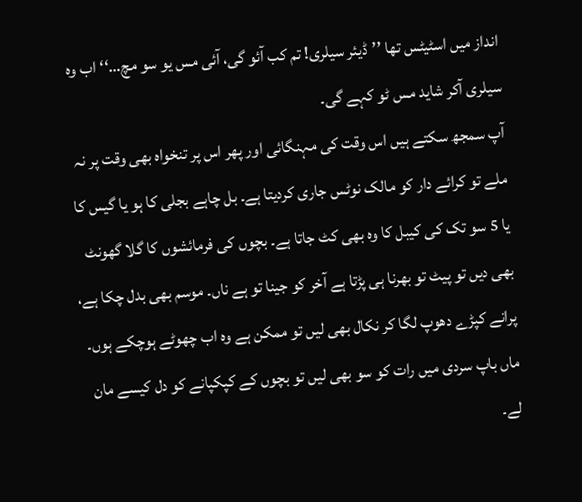انداز میں اسٹیٹس تھا ’’ڈیئر سیلری! تم کب آئو گی، آئی مس یو سو مچ…‘‘ اب وہ سیلری آکر شاید مس ٹو کہے گی۔
آپ سمجھ سکتے ہیں اس وقت کی مہنگائی اور پھر اس پر تنخواہ بھی وقت پر نہ ملے تو کرائے دار کو مالک نوٹس جاری کردیتا ہے۔ بل چاہے بجلی کا ہو یا گیس کا یا 5 سو تک کی کیبل کا وہ بھی کٹ جاتا ہے۔ بچوں کی فرمائشوں کا گلا گھونٹ بھی دیں تو پیٹ تو بھرنا ہی پڑتا ہے آخر کو جینا تو ہے ناں۔ موسم بھی بدل چکا ہے، پرانے کپڑے دھوپ لگا کر نکال بھی لیں تو ممکن ہے وہ اب چھوٹے ہوچکے ہوں۔ ماں باپ سردی میں رات کو سو بھی لیں تو بچوں کے کپکپانے کو دل کیسے مان لے۔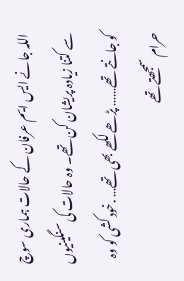اللہ جانے ایس ایم عرفان کے حالات ہماری سوچ سے کتنا زیادہ پریشان کن تھے۔ وہ حالات کی سنگینیوں کو جانتے تھے…… پڑھے لکھے بھی تھے… .خود کشی کو وہ حرام سمجھتے تھے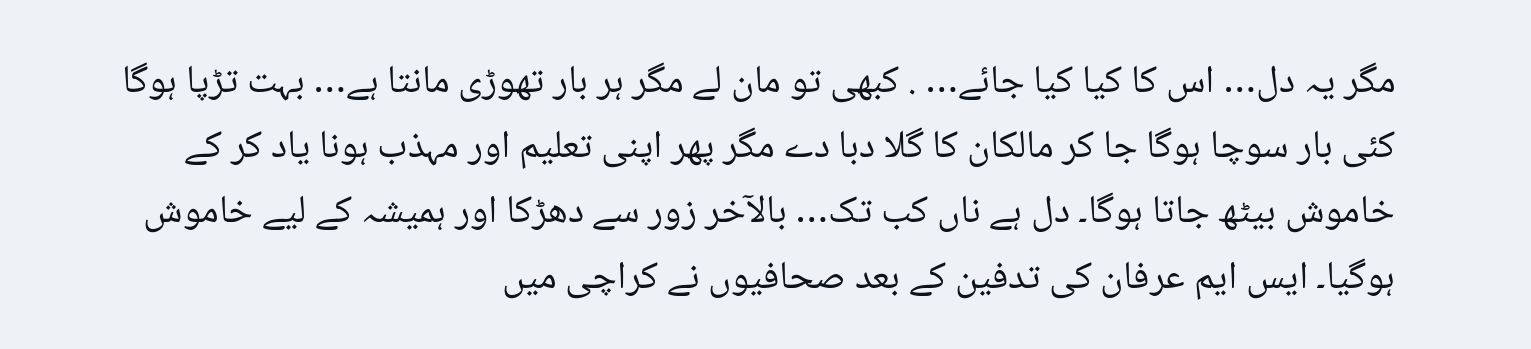مگر یہ دل… اس کا کیا کیا جائے… . کبھی تو مان لے مگر ہر بار تھوڑی مانتا ہے… بہت تڑپا ہوگا کئی بار سوچا ہوگا جا کر مالکان کا گلا دبا دے مگر پھر اپنی تعلیم اور مہذب ہونا یاد کر کے خاموش بیٹھ جاتا ہوگا۔ دل ہے ناں کب تک… بالآخر زور سے دھڑکا اور ہمیشہ کے لیے خاموش ہوگیا۔ ایس ایم عرفان کی تدفین کے بعد صحافیوں نے کراچی میں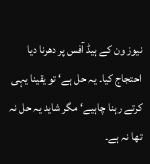نیوز ون کے ہیڈ آفس پر دھرنا دیا احتجاج کیا۔ یہ حل ہے‘ تو یقینا یہی کرتے رہنا چاہیے‘ مگر شاید یہ حل نہ تھا نہ ہے۔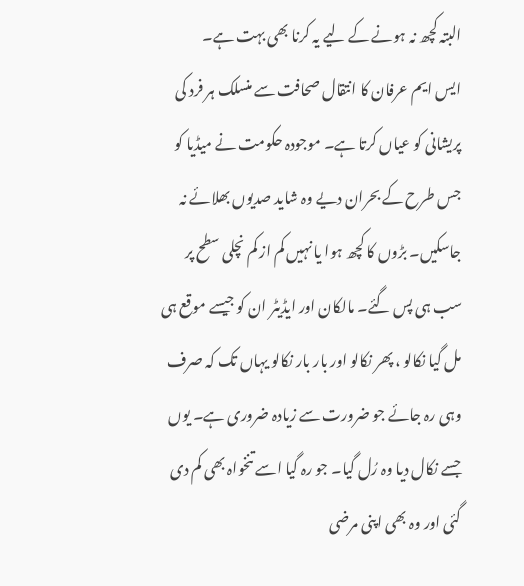البتہ کچھ نہ ہونے کے لیے یہ کرنا بھی بہت ہے۔
ایس ایم عرفان کا انتقال صحافت سے منسلک ہر فرد کی پریشانی کو عیاں کرتا ہے۔ موجودہ حکومت نے میڈیا کو جس طرح کے بحران دیے وہ شاید صدیوں بھلائے نہ جاسکیں۔ بڑوں کا کچھ ہوا یا نہیں کم از کم نچلی سطح پر سب ہی پس گئے۔ مالکان اور ایڈیٹر ان کو جیسے موقع ہی مل گیا نکالو ، پھر نکالو اور بار بار نکالو یہاں تک کہ صرف وہی رہ جائے جو ضرورت سے زیادہ ضروری ہے۔ یوں جسے نکال دیا وہ رُل گیا۔ جو رہ گیا اسے تنخواہ بھی کم دی گئی اور وہ بھی اپنی مرضی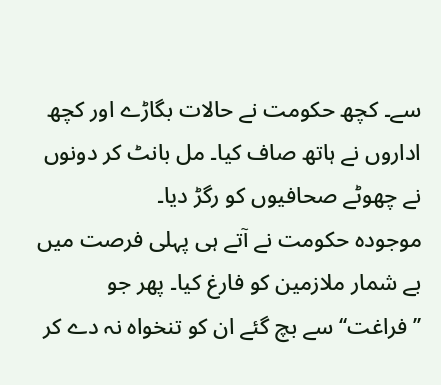سے۔ کچھ حکومت نے حالات بگاڑے اور کچھ اداروں نے ہاتھ صاف کیا۔ مل بانٹ کر دونوں نے چھوٹے صحافیوں کو رگڑ دیا۔
موجودہ حکومت نے آتے ہی پہلی فرصت میں بے شمار ملازمین کو فارغ کیا۔ پھر جو ’’فراغت‘‘ سے بچ گئے ان کو تنخواہ نہ دے کر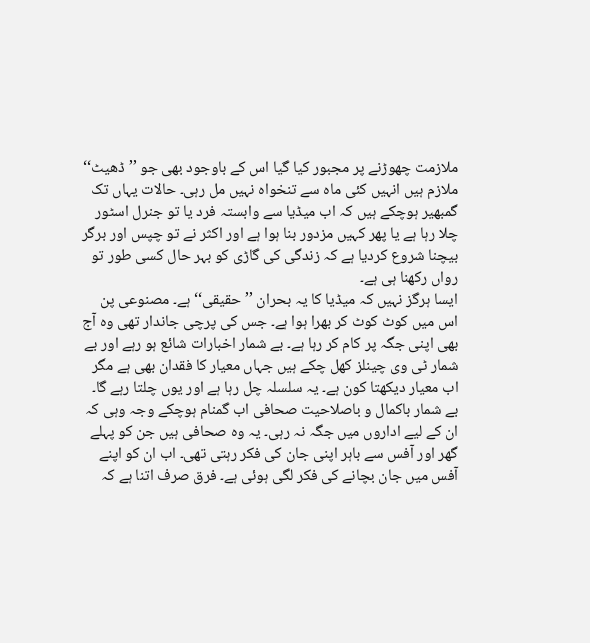ملازمت چھوڑنے پر مجبور کیا گیا اس کے باوجود بھی جو ’’ڈھیٹ‘‘ ملازم ہیں انہیں کئی ماہ سے تنخواہ نہیں مل رہی۔ حالات یہاں تک گمبھیر ہوچکے ہیں کہ اب میڈیا سے وابستہ فرد یا تو جنرل اسٹور چلا رہا ہے یا پھر کہیں مزدور بنا ہوا ہے اور اکثر نے تو چپس اور برگر بیچنا شروع کردیا ہے کہ زندگی کی گاڑی کو بہر حال کسی طور تو رواں رکھنا ہی ہے۔
ایسا ہرگز نہیں کہ میڈیا کا یہ بحران ’’حقیقی‘‘ ہے۔ مصنوعی پن اس میں کوٹ کوٹ کر بھرا ہوا ہے۔ جس کی پرچی جاندار تھی وہ آج بھی اپنی جگہ پر کام کر رہا ہے۔ بے شمار اخبارات شائع ہو رہے اور بے شمار ٹی وی چینلز کھل چکے ہیں جہاں معیار کا فقدان بھی ہے مگر اب معیار دیکھتا کون ہے۔ یہ سلسلہ چل رہا ہے اور یوں چلتا رہے گا۔ بے شمار باکمال و باصلاحیت صحافی اب گمنام ہوچکے وجہ وہی کہ ان کے لیے اداروں میں جگہ نہ رہی۔ یہ وہ صحافی ہیں جن کو پہلے گھر اور آفس سے باہر اپنی جان کی فکر رہتی تھی۔ اب ان کو اپنے آفس میں جان بچانے کی فکر لگی ہوئی ہے۔ فرق صرف اتنا ہے کہ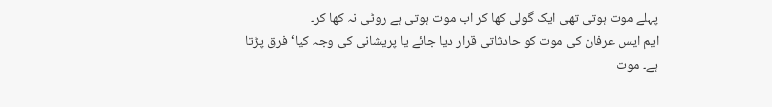پہلے موت ہوتی تھی ایک گولی کھا کر اب موت ہوتی ہے روٹی نہ کھا کر۔
ایم ایس عرفان کی موت کو حادثاتی قرار دیا جائے یا پریشانی کی وجہ کیا‘ فرق پڑتا ہے۔ موت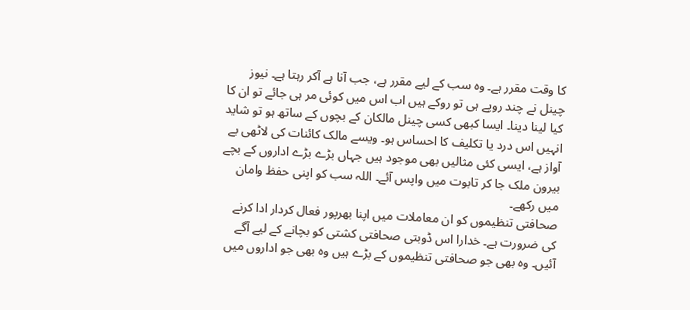کا وقت مقرر ہے۔ وہ سب کے لیے مقرر ہے، جب آنا ہے آکر رہتا ہے۔ نیوز چینل نے چند روپے ہی تو روکے ہیں اب اس میں کوئی مر ہی جائے تو ان کا کیا لینا دینا۔ ایسا کبھی کسی چینل مالکان کے بچوں کے ساتھ ہو تو شاید انہیں اس درد یا تکلیف کا احساس ہو۔ ویسے مالک کائنات کی لاٹھی بے آواز ہے، ایسی کئی مثالیں بھی موجود ہیں جہاں بڑے بڑے اداروں کے بچے بیرون ملک جا کر تابوت میں واپس آئے۔ اللہ سب کو اپنی حفظ وامان میں رکھے۔
صحافتی تنظیموں کو ان معاملات میں اپنا بھرپور فعال کردار ادا کرنے کی ضرورت ہے۔ خدارا اس ڈوبتی صحافتی کشتی کو بچانے کے لیے آگے آئیں۔ وہ بھی جو صحافتی تنظیموں کے بڑے ہیں وہ بھی جو اداروں میں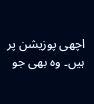اچھی پوزیشن پر ہیں۔ وہ بھی جو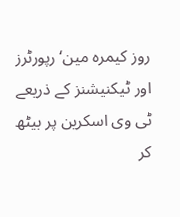روز کیمرہ مین‘ رپورٹرز اور ٹیکنیشنز کے ذریعے ٹی وی اسکرین پر بیٹھ کر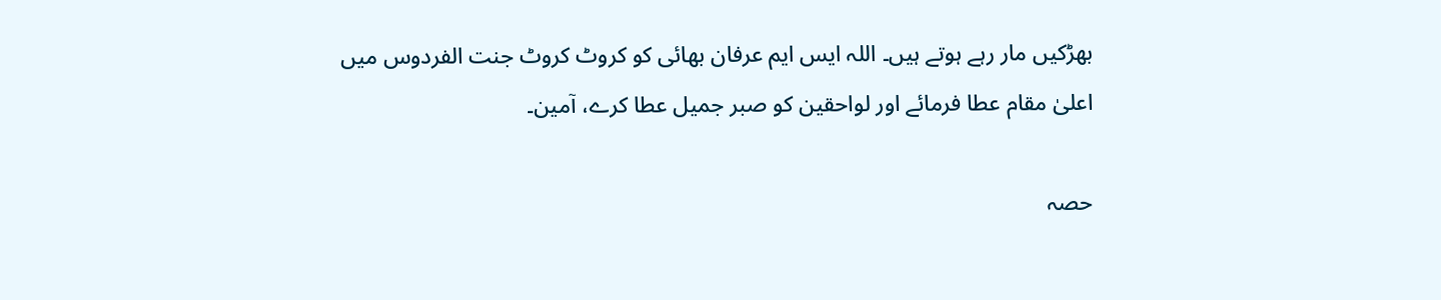بھڑکیں مار رہے ہوتے ہیں۔ اللہ ایس ایم عرفان بھائی کو کروٹ کروٹ جنت الفردوس میں اعلیٰ مقام عطا فرمائے اور لواحقین کو صبر جمیل عطا کرے، آمین۔

حصہ